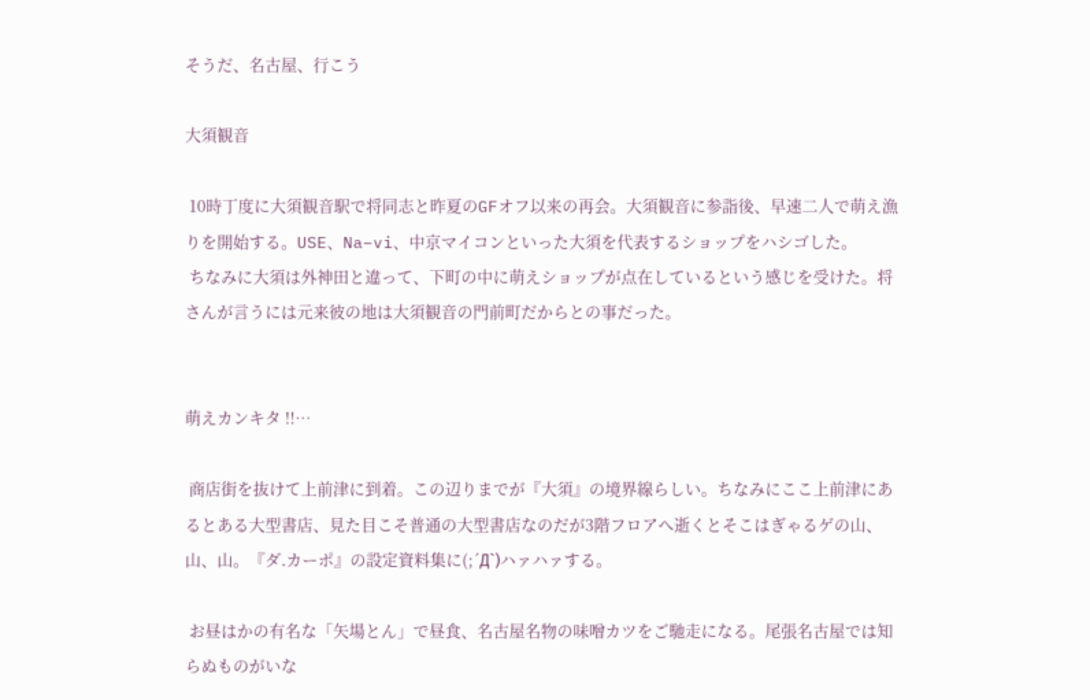そうだ、名古屋、行こう

大須観音

 10時丁度に大須観音駅で将同志と昨夏のGFオフ以来の再会。大須観音に参詣後、早速二人で萌え漁りを開始する。USE、Na−vi、中京マイコンといった大須を代表するショップをハシゴした。
 ちなみに大須は外神田と違って、下町の中に萌えショップが点在しているという感じを受けた。将さんが言うには元来彼の地は大須観音の門前町だからとの事だった。


萌えカンキタ !!…

 商店街を抜けて上前津に到着。この辺りまでが『大須』の境界線らしい。ちなみにここ上前津にあるとある大型書店、見た目こそ普通の大型書店なのだが3階フロアへ逝くとそこはぎゃるゲの山、山、山。『ダ.カーポ』の設定資料集に(;´Д`)ハァハァする。

 お昼はかの有名な「矢場とん」で昼食、名古屋名物の味噌カツをご馳走になる。尾張名古屋では知らぬものがいな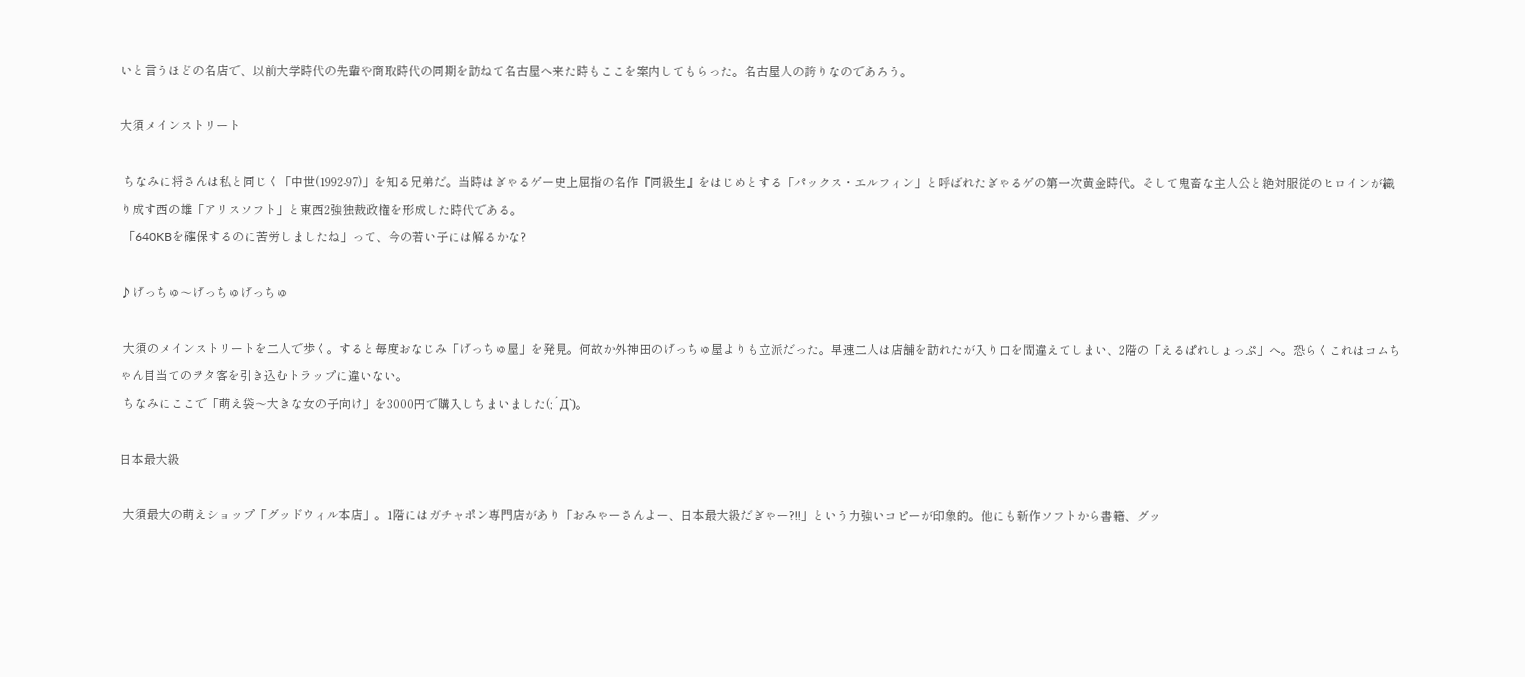いと言うほどの名店で、以前大学時代の先輩や商取時代の同期を訪ねて名古屋へ来た時もここを案内してもらった。名古屋人の誇りなのであろう。

大須メインストリート

 ちなみに将さんは私と同じく「中世(1992-97)」を知る兄弟だ。当時はぎゃるゲー史上屈指の名作『同級生』をはじめとする「パックス・エルフィン」と呼ばれたぎゃるゲの第一次黄金時代。そして鬼畜な主人公と絶対服従のヒロインが織り成す西の雄「アリスソフト」と東西2強独裁政権を形成した時代である。
 「640KBを確保するのに苦労しましたね」って、今の若い子には解るかな?

♪げっちゅ〜げっちゅげっちゅ

 大須のメインストリートを二人で歩く。すると毎度おなじみ「げっちゅ屋」を発見。何故か外神田のげっちゅ屋よりも立派だった。早速二人は店舗を訪れたが入り口を間違えてしまい、2階の「えるぱれしょっぷ」へ。恐らくこれはコムちゃん目当てのヲタ客を引き込むトラップに違いない。
 ちなみにここで「萌え袋〜大きな女の子向け」を3000円で購入しちまいました(;´Д`)。

日本最大級

 大須最大の萌えショップ「グッドウィル本店」。1階にはガチャポン専門店があり「おみゃーさんよー、日本最大級だぎゃー?!!」という力強いコピーが印象的。他にも新作ソフトから書籍、グッ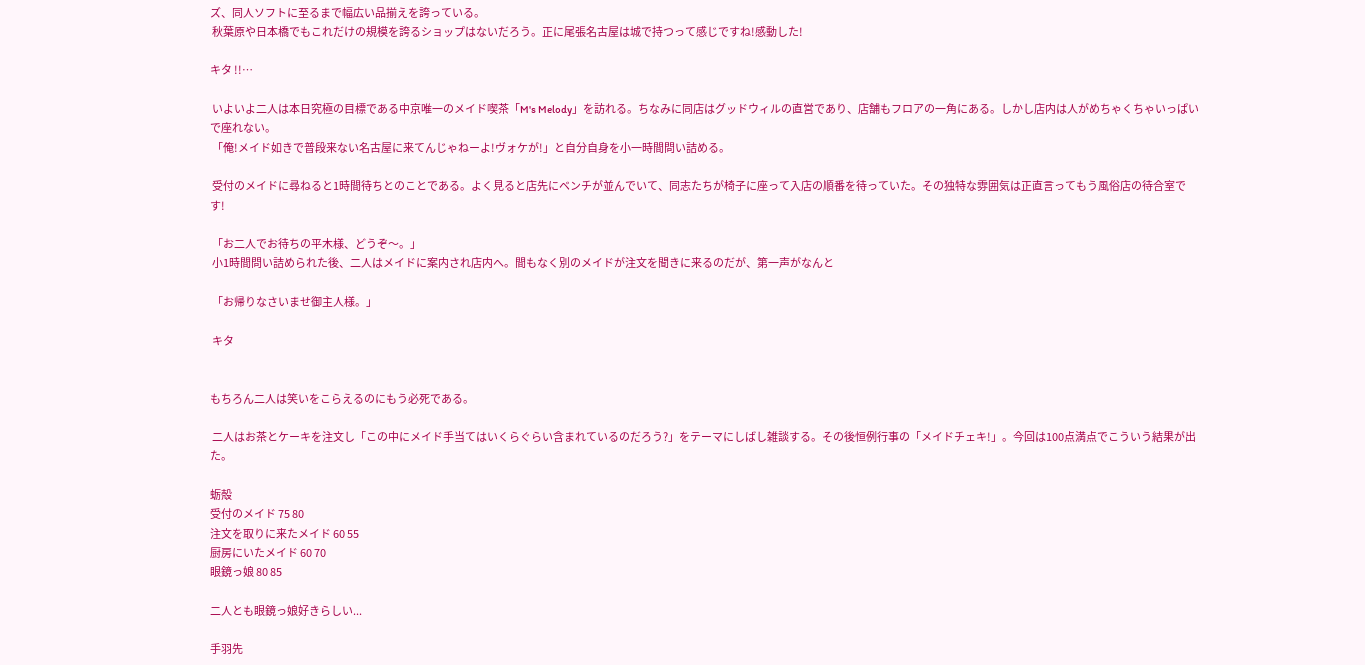ズ、同人ソフトに至るまで幅広い品揃えを誇っている。
 秋葉原や日本橋でもこれだけの規模を誇るショップはないだろう。正に尾張名古屋は城で持つって感じですね!感動した!

キタ !!…

 いよいよ二人は本日究極の目標である中京唯一のメイド喫茶「M's Melody」を訪れる。ちなみに同店はグッドウィルの直営であり、店舗もフロアの一角にある。しかし店内は人がめちゃくちゃいっぱいで座れない。
 「俺!メイド如きで普段来ない名古屋に来てんじゃねーよ!ヴォケが!」と自分自身を小一時間問い詰める。

 受付のメイドに尋ねると1時間待ちとのことである。よく見ると店先にベンチが並んでいて、同志たちが椅子に座って入店の順番を待っていた。その独特な雰囲気は正直言ってもう風俗店の待合室です!

 「お二人でお待ちの平木様、どうぞ〜。」
 小1時間問い詰められた後、二人はメイドに案内され店内へ。間もなく別のメイドが注文を聞きに来るのだが、第一声がなんと

 「お帰りなさいませ御主人様。」

 キタ


もちろん二人は笑いをこらえるのにもう必死である。

 二人はお茶とケーキを注文し「この中にメイド手当てはいくらぐらい含まれているのだろう?」をテーマにしばし雑談する。その後恒例行事の「メイドチェキ!」。今回は100点満点でこういう結果が出た。

蛎殻
受付のメイド 75 80
注文を取りに来たメイド 60 55
厨房にいたメイド 60 70
眼鏡っ娘 80 85

二人とも眼鏡っ娘好きらしい...

手羽先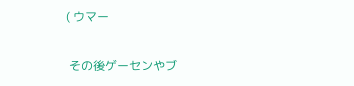( ウマー

 その後ゲーセンやブ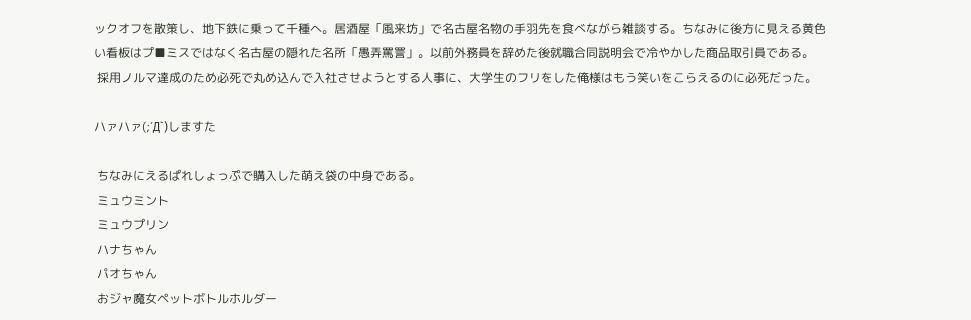ックオフを散策し、地下鉄に乗って千種へ。居酒屋「風来坊」で名古屋名物の手羽先を食べながら雑談する。ちなみに後方に見える黄色い看板はプ■ミスではなく名古屋の隠れた名所「愚弄罵詈」。以前外務員を辞めた後就職合同説明会で冷やかした商品取引員である。
 採用ノルマ達成のため必死で丸め込んで入社させようとする人事に、大学生のフリをした俺様はもう笑いをこらえるのに必死だった。

ハァハァ(;´Д`)しますた

 ちなみにえるぱれしょっぷで購入した萌え袋の中身である。
 ミュウミント
 ミュウプリン
 ハナちゃん
 パオちゃん
 おジャ魔女ペットボトルホルダー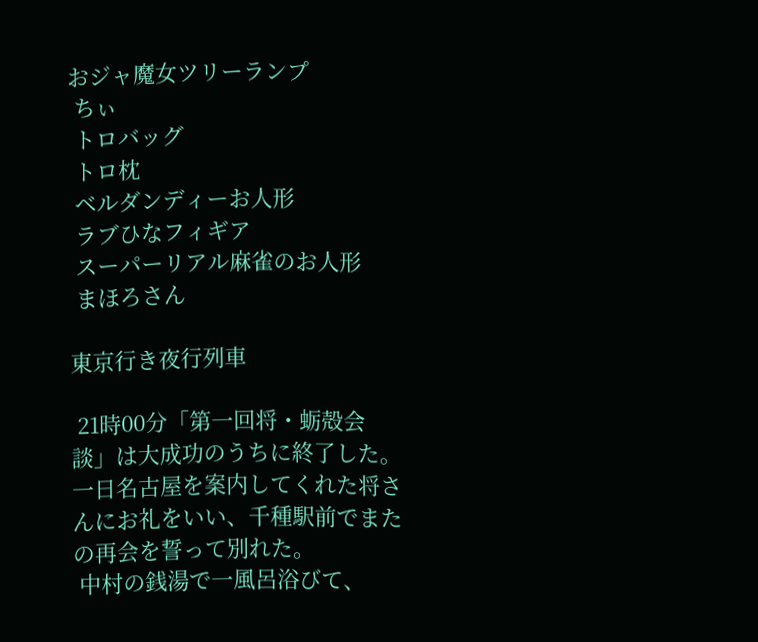おジャ魔女ツリーランプ
 ちぃ
 トロバッグ
 トロ枕
 ベルダンディーお人形
 ラブひなフィギア
 スーパーリアル麻雀のお人形
 まほろさん

東京行き夜行列車

 21時00分「第一回将・蛎殻会談」は大成功のうちに終了した。一日名古屋を案内してくれた将さんにお礼をいい、千種駅前でまたの再会を誓って別れた。
 中村の銭湯で一風呂浴びて、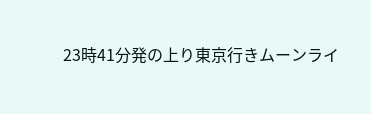23時41分発の上り東京行きムーンライ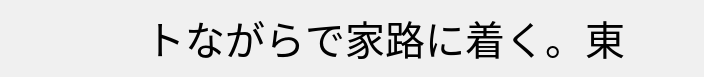トながらで家路に着く。東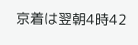京着は翌朝4時42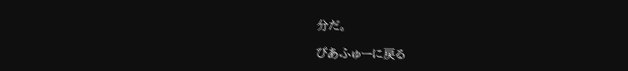分だ。

ぴあふゅーに戻る